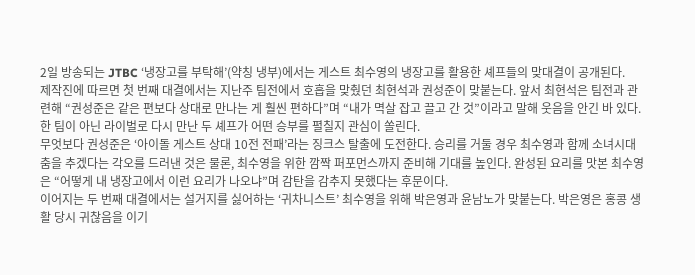2일 방송되는 JTBC ‘냉장고를 부탁해’(약칭 냉부)에서는 게스트 최수영의 냉장고를 활용한 셰프들의 맞대결이 공개된다.
제작진에 따르면 첫 번째 대결에서는 지난주 팀전에서 호흡을 맞췄던 최현석과 권성준이 맞붙는다. 앞서 최현석은 팀전과 관련해 “권성준은 같은 편보다 상대로 만나는 게 훨씬 편하다”며 “내가 멱살 잡고 끌고 간 것”이라고 말해 웃음을 안긴 바 있다. 한 팀이 아닌 라이벌로 다시 만난 두 셰프가 어떤 승부를 펼칠지 관심이 쏠린다.
무엇보다 권성준은 ‘아이돌 게스트 상대 10전 전패’라는 징크스 탈출에 도전한다. 승리를 거둘 경우 최수영과 함께 소녀시대 춤을 추겠다는 각오를 드러낸 것은 물론, 최수영을 위한 깜짝 퍼포먼스까지 준비해 기대를 높인다. 완성된 요리를 맛본 최수영은 “어떻게 내 냉장고에서 이런 요리가 나오냐”며 감탄을 감추지 못했다는 후문이다.
이어지는 두 번째 대결에서는 설거지를 싫어하는 ‘귀차니스트’ 최수영을 위해 박은영과 윤남노가 맞붙는다. 박은영은 홍콩 생활 당시 귀찮음을 이기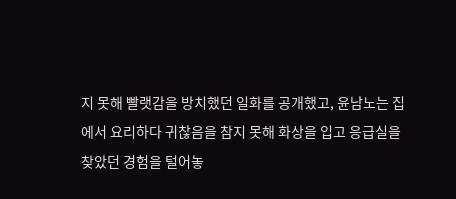지 못해 빨랫감을 방치했던 일화를 공개했고, 윤남노는 집에서 요리하다 귀찮음을 참지 못해 화상을 입고 응급실을 찾았던 경험을 털어놓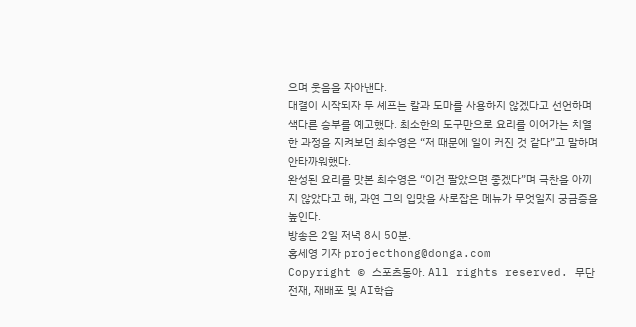으며 웃음을 자아낸다.
대결이 시작되자 두 셰프는 칼과 도마를 사용하지 않겠다고 선언하며 색다른 승부를 예고했다. 최소한의 도구만으로 요리를 이어가는 치열한 과정을 지켜보던 최수영은 “저 때문에 일이 커진 것 같다”고 말하며 안타까워했다.
완성된 요리를 맛본 최수영은 “이건 팔았으면 좋겠다”며 극찬을 아끼지 않았다고 해, 과연 그의 입맛을 사로잡은 메뉴가 무엇일지 궁금증을 높인다.
방송은 2일 저녁 8시 50분.
홍세영 기자 projecthong@donga.com
Copyright © 스포츠동아. All rights reserved. 무단 전재, 재배포 및 AI학습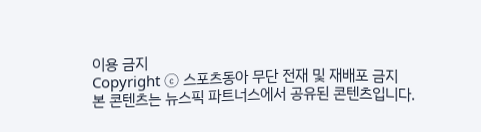이용 금지
Copyright ⓒ 스포츠동아 무단 전재 및 재배포 금지
본 콘텐츠는 뉴스픽 파트너스에서 공유된 콘텐츠입니다.